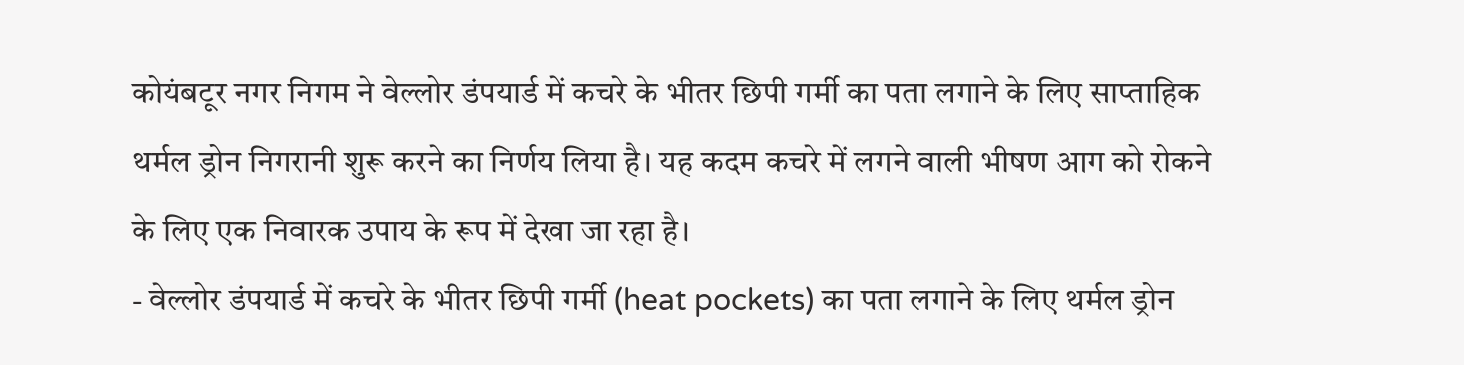कोयंबटूर नगर निगम ने वेल्लोर डंपयार्ड में कचरे के भीतर छिपी गर्मी का पता लगाने के लिए साप्ताहिक थर्मल ड्रोन निगरानी शुरू करने का निर्णय लिया है। यह कदम कचरे में लगने वाली भीषण आग को रोकने के लिए एक निवारक उपाय के रूप में देखा जा रहा है।
- वेल्लोर डंपयार्ड में कचरे के भीतर छिपी गर्मी (heat pockets) का पता लगाने के लिए थर्मल ड्रोन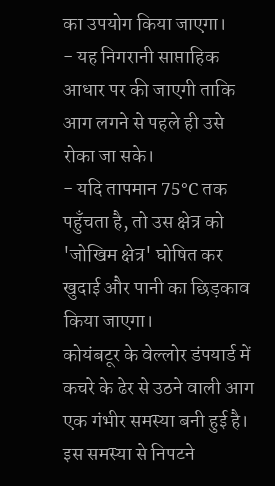का उपयोग किया जाएगा।
- यह निगरानी साप्ताहिक आधार पर की जाएगी ताकि आग लगने से पहले ही उसे रोका जा सके।
- यदि तापमान 75°C तक पहुँचता है, तो उस क्षेत्र को 'जोखिम क्षेत्र' घोषित कर खुदाई और पानी का छिड़काव किया जाएगा।
कोयंबटूर के वेल्लोर डंपयार्ड में कचरे के ढेर से उठने वाली आग एक गंभीर समस्या बनी हुई है। इस समस्या से निपटने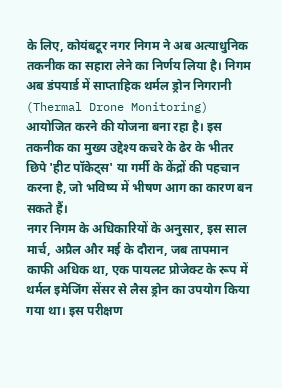के लिए, कोयंबटूर नगर निगम ने अब अत्याधुनिक तकनीक का सहारा लेने का निर्णय लिया है। निगम अब डंपयार्ड में साप्ताहिक थर्मल ड्रोन निगरानी (Thermal Drone Monitoring) आयोजित करने की योजना बना रहा है। इस तकनीक का मुख्य उद्देश्य कचरे के ढेर के भीतर छिपे 'हीट पॉकेट्स' या गर्मी के केंद्रों की पहचान करना है, जो भविष्य में भीषण आग का कारण बन सकते हैं।
नगर निगम के अधिकारियों के अनुसार, इस साल मार्च, अप्रैल और मई के दौरान, जब तापमान काफी अधिक था, एक पायलट प्रोजेक्ट के रूप में थर्मल इमेजिंग सेंसर से लैस ड्रोन का उपयोग किया गया था। इस परीक्षण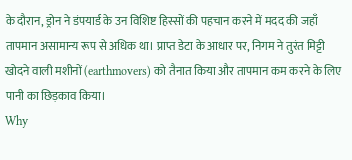के दौरान, ड्रोन ने डंपयार्ड के उन विशिष्ट हिस्सों की पहचान करने में मदद की जहाँ तापमान असामान्य रूप से अधिक था। प्राप्त डेटा के आधार पर, निगम ने तुरंत मिट्टी खोदने वाली मशीनों (earthmovers) को तैनात किया और तापमान कम करने के लिए पानी का छिड़काव किया।
Why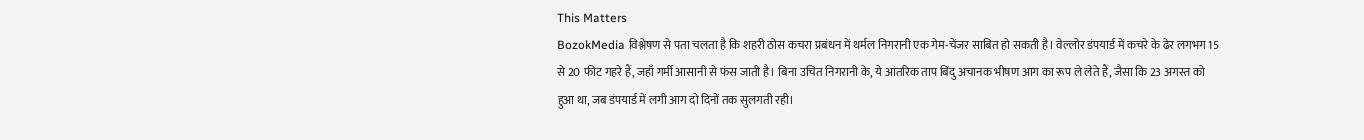This Matters
BozokMedia विश्लेषण से पता चलता है कि शहरी ठोस कचरा प्रबंधन में थर्मल निगरानी एक गेम-चेंजर साबित हो सकती है। वेल्लोर डंपयार्ड में कचरे के ढेर लगभग 15 से 20 फीट गहरे हैं, जहाँ गर्मी आसानी से फंस जाती है। बिना उचित निगरानी के, ये आंतरिक ताप बिंदु अचानक भीषण आग का रूप ले लेते हैं, जैसा कि 23 अगस्त को हुआ था, जब डंपयार्ड में लगी आग दो दिनों तक सुलगती रही।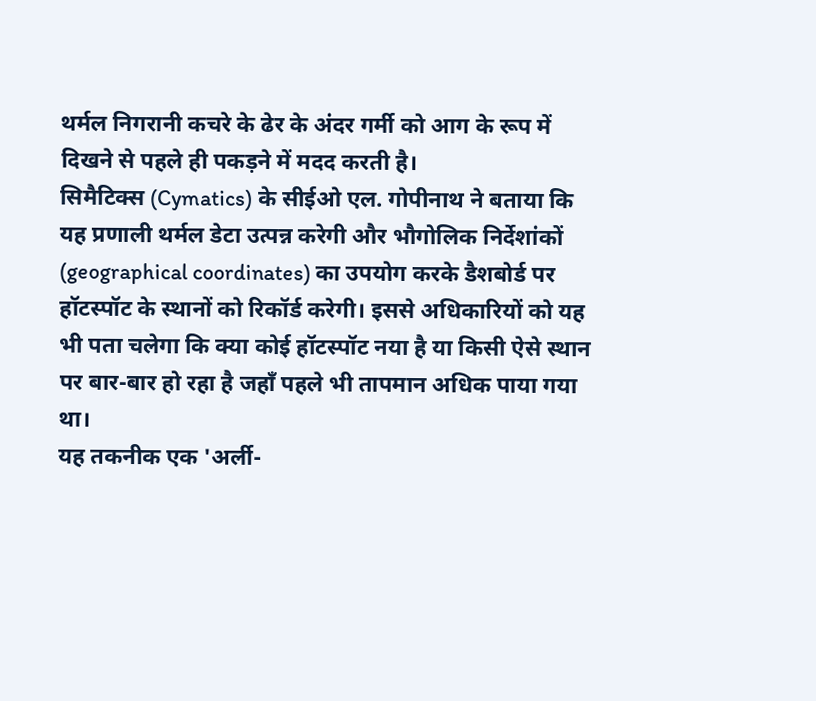थर्मल निगरानी कचरे के ढेर के अंदर गर्मी को आग के रूप में दिखने से पहले ही पकड़ने में मदद करती है।
सिमैटिक्स (Cymatics) के सीईओ एल. गोपीनाथ ने बताया कि यह प्रणाली थर्मल डेटा उत्पन्न करेगी और भौगोलिक निर्देशांकों (geographical coordinates) का उपयोग करके डैशबोर्ड पर हॉटस्पॉट के स्थानों को रिकॉर्ड करेगी। इससे अधिकारियों को यह भी पता चलेगा कि क्या कोई हॉटस्पॉट नया है या किसी ऐसे स्थान पर बार-बार हो रहा है जहाँ पहले भी तापमान अधिक पाया गया था।
यह तकनीक एक 'अर्ली-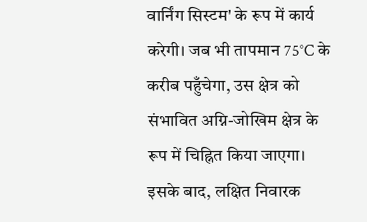वार्निंग सिस्टम' के रूप में कार्य करेगी। जब भी तापमान 75°C के करीब पहुँचेगा, उस क्षेत्र को संभावित अग्नि-जोखिम क्षेत्र के रूप में चिह्नित किया जाएगा। इसके बाद, लक्षित निवारक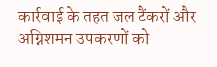कार्रवाई के तहत जल टैंकरों और अग्निशमन उपकरणों को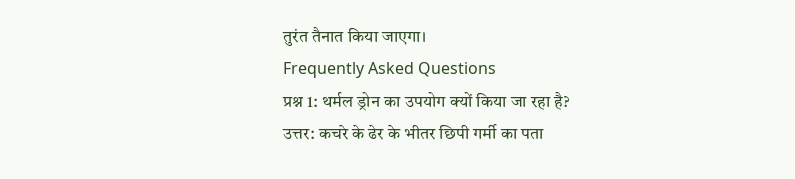तुरंत तैनात किया जाएगा।
Frequently Asked Questions
प्रश्न 1: थर्मल ड्रोन का उपयोग क्यों किया जा रहा है?
उत्तर: कचरे के ढेर के भीतर छिपी गर्मी का पता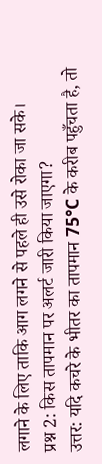लगाने के लिए ताकि आग लगने से पहले ही उसे रोका जा सके।
प्रश्न 2: किस तापमान पर अलर्ट जारी किया जाएगा?
उत्तर: यदि कचरे के भीतर का तापमान 75°C के करीब पहुँचता है, तो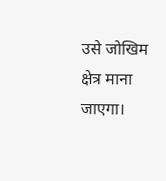उसे जोखिम क्षेत्र माना जाएगा।